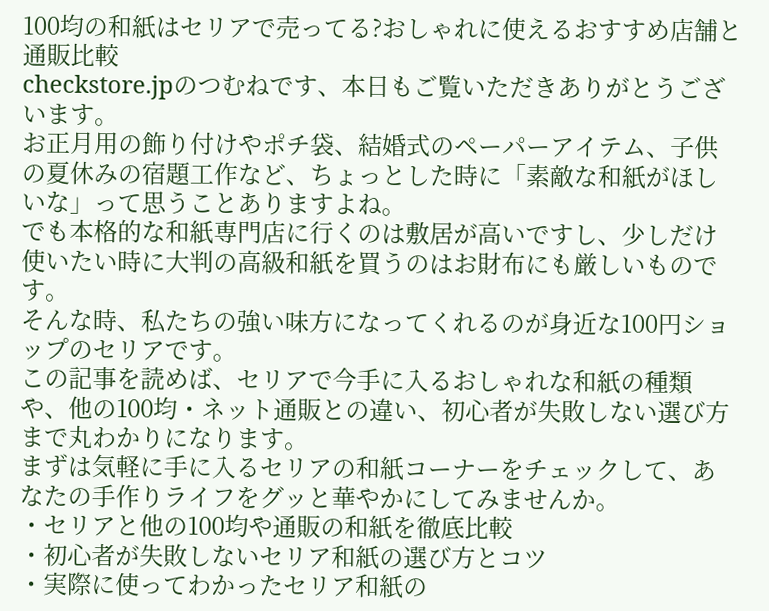100均の和紙はセリアで売ってる?おしゃれに使えるおすすめ店舗と通販比較
checkstore.jpのつむねです、本日もご覧いただきありがとうございます。
お正月用の飾り付けやポチ袋、結婚式のペーパーアイテム、子供の夏休みの宿題工作など、ちょっとした時に「素敵な和紙がほしいな」って思うことありますよね。
でも本格的な和紙専門店に行くのは敷居が高いですし、少しだけ使いたい時に大判の高級和紙を買うのはお財布にも厳しいものです。
そんな時、私たちの強い味方になってくれるのが身近な100円ショップのセリアです。
この記事を読めば、セリアで今手に入るおしゃれな和紙の種類や、他の100均・ネット通販との違い、初心者が失敗しない選び方まで丸わかりになります。
まずは気軽に手に入るセリアの和紙コーナーをチェックして、あなたの手作りライフをグッと華やかにしてみませんか。
・セリアと他の100均や通販の和紙を徹底比較
・初心者が失敗しないセリア和紙の選び方とコツ
・実際に使ってわかったセリア和紙の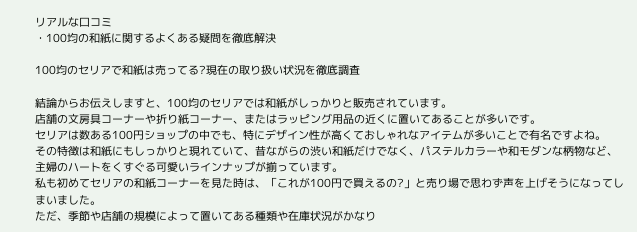リアルな口コミ
・100均の和紙に関するよくある疑問を徹底解決

100均のセリアで和紙は売ってる?現在の取り扱い状況を徹底調査

結論からお伝えしますと、100均のセリアでは和紙がしっかりと販売されています。
店舗の文房具コーナーや折り紙コーナー、またはラッピング用品の近くに置いてあることが多いです。
セリアは数ある100円ショップの中でも、特にデザイン性が高くておしゃれなアイテムが多いことで有名ですよね。
その特徴は和紙にもしっかりと現れていて、昔ながらの渋い和紙だけでなく、パステルカラーや和モダンな柄物など、主婦のハートをくすぐる可愛いラインナップが揃っています。
私も初めてセリアの和紙コーナーを見た時は、「これが100円で買えるの?」と売り場で思わず声を上げそうになってしまいました。
ただ、季節や店舗の規模によって置いてある種類や在庫状況がかなり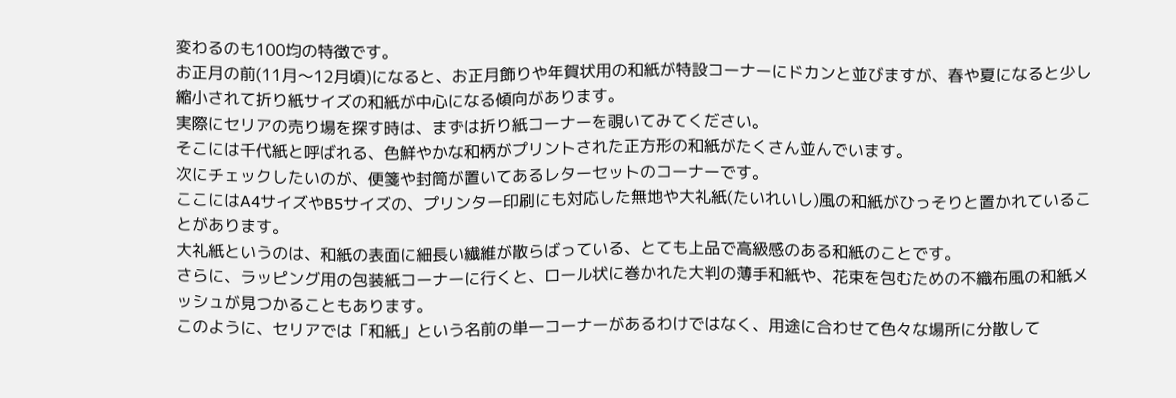変わるのも100均の特徴です。
お正月の前(11月〜12月頃)になると、お正月飾りや年賀状用の和紙が特設コーナーにドカンと並びますが、春や夏になると少し縮小されて折り紙サイズの和紙が中心になる傾向があります。
実際にセリアの売り場を探す時は、まずは折り紙コーナーを覗いてみてください。
そこには千代紙と呼ばれる、色鮮やかな和柄がプリントされた正方形の和紙がたくさん並んでいます。
次にチェックしたいのが、便箋や封筒が置いてあるレターセットのコーナーです。
ここにはA4サイズやB5サイズの、プリンター印刷にも対応した無地や大礼紙(たいれいし)風の和紙がひっそりと置かれていることがあります。
大礼紙というのは、和紙の表面に細長い繊維が散らばっている、とても上品で高級感のある和紙のことです。
さらに、ラッピング用の包装紙コーナーに行くと、ロール状に巻かれた大判の薄手和紙や、花束を包むための不織布風の和紙メッシュが見つかることもあります。
このように、セリアでは「和紙」という名前の単一コーナーがあるわけではなく、用途に合わせて色々な場所に分散して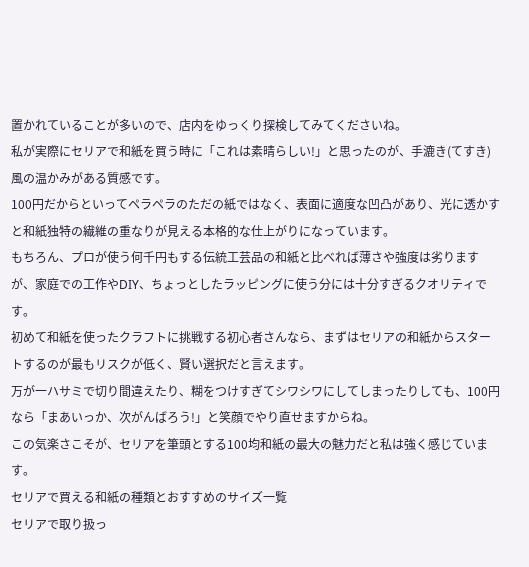置かれていることが多いので、店内をゆっくり探検してみてくださいね。
私が実際にセリアで和紙を買う時に「これは素晴らしい!」と思ったのが、手漉き(てすき)風の温かみがある質感です。
100円だからといってペラペラのただの紙ではなく、表面に適度な凹凸があり、光に透かすと和紙独特の繊維の重なりが見える本格的な仕上がりになっています。
もちろん、プロが使う何千円もする伝統工芸品の和紙と比べれば薄さや強度は劣りますが、家庭での工作やDIY、ちょっとしたラッピングに使う分には十分すぎるクオリティです。
初めて和紙を使ったクラフトに挑戦する初心者さんなら、まずはセリアの和紙からスタートするのが最もリスクが低く、賢い選択だと言えます。
万が一ハサミで切り間違えたり、糊をつけすぎてシワシワにしてしまったりしても、100円なら「まあいっか、次がんばろう!」と笑顔でやり直せますからね。
この気楽さこそが、セリアを筆頭とする100均和紙の最大の魅力だと私は強く感じています。
セリアで買える和紙の種類とおすすめのサイズ一覧
セリアで取り扱っ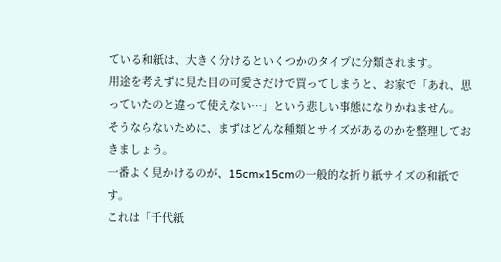ている和紙は、大きく分けるといくつかのタイプに分類されます。
用途を考えずに見た目の可愛さだけで買ってしまうと、お家で「あれ、思っていたのと違って使えない…」という悲しい事態になりかねません。
そうならないために、まずはどんな種類とサイズがあるのかを整理しておきましょう。
一番よく見かけるのが、15cm×15cmの一般的な折り紙サイズの和紙です。
これは「千代紙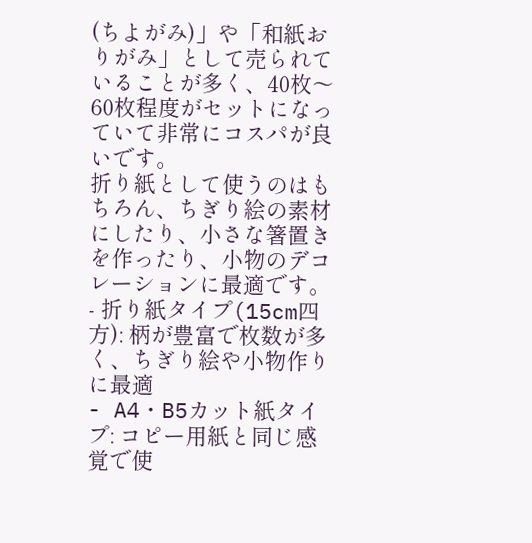(ちよがみ)」や「和紙おりがみ」として売られていることが多く、40枚〜60枚程度がセットになっていて非常にコスパが良いです。
折り紙として使うのはもちろん、ちぎり絵の素材にしたり、小さな箸置きを作ったり、小物のデコレーションに最適です。
- 折り紙タイプ(15cm四方): 柄が豊富で枚数が多く、ちぎり絵や小物作りに最適
- A4・B5カット紙タイプ: コピー用紙と同じ感覚で使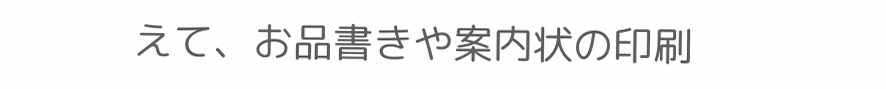えて、お品書きや案内状の印刷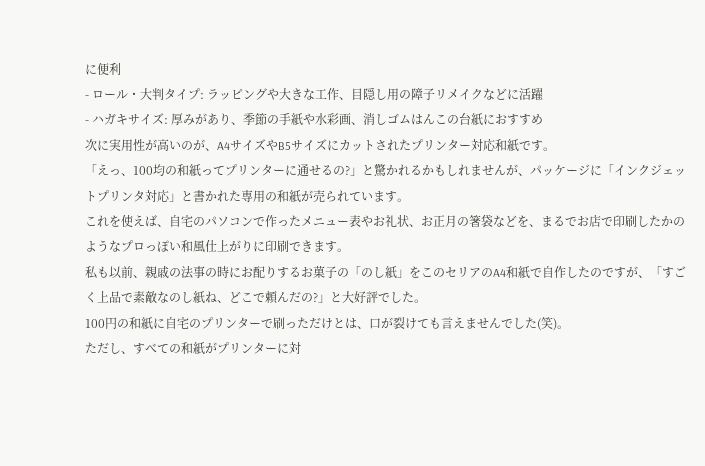に便利
- ロール・大判タイプ: ラッピングや大きな工作、目隠し用の障子リメイクなどに活躍
- ハガキサイズ: 厚みがあり、季節の手紙や水彩画、消しゴムはんこの台紙におすすめ
次に実用性が高いのが、A4サイズやB5サイズにカットされたプリンター対応和紙です。
「えっ、100均の和紙ってプリンターに通せるの?」と驚かれるかもしれませんが、パッケージに「インクジェットプリンタ対応」と書かれた専用の和紙が売られています。
これを使えば、自宅のパソコンで作ったメニュー表やお礼状、お正月の箸袋などを、まるでお店で印刷したかのようなプロっぽい和風仕上がりに印刷できます。
私も以前、親戚の法事の時にお配りするお菓子の「のし紙」をこのセリアのA4和紙で自作したのですが、「すごく上品で素敵なのし紙ね、どこで頼んだの?」と大好評でした。
100円の和紙に自宅のプリンターで刷っただけとは、口が裂けても言えませんでした(笑)。
ただし、すべての和紙がプリンターに対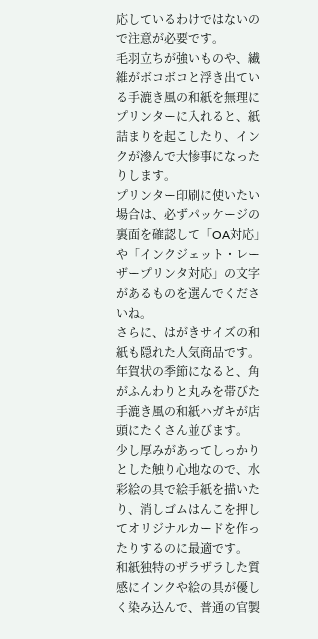応しているわけではないので注意が必要です。
毛羽立ちが強いものや、繊維がボコボコと浮き出ている手漉き風の和紙を無理にプリンターに入れると、紙詰まりを起こしたり、インクが滲んで大惨事になったりします。
プリンター印刷に使いたい場合は、必ずパッケージの裏面を確認して「OA対応」や「インクジェット・レーザープリンタ対応」の文字があるものを選んでくださいね。
さらに、はがきサイズの和紙も隠れた人気商品です。
年賀状の季節になると、角がふんわりと丸みを帯びた手漉き風の和紙ハガキが店頭にたくさん並びます。
少し厚みがあってしっかりとした触り心地なので、水彩絵の具で絵手紙を描いたり、消しゴムはんこを押してオリジナルカードを作ったりするのに最適です。
和紙独特のザラザラした質感にインクや絵の具が優しく染み込んで、普通の官製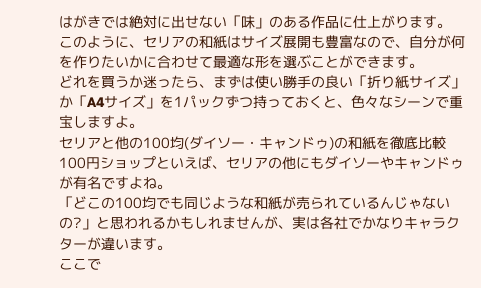はがきでは絶対に出せない「味」のある作品に仕上がります。
このように、セリアの和紙はサイズ展開も豊富なので、自分が何を作りたいかに合わせて最適な形を選ぶことができます。
どれを買うか迷ったら、まずは使い勝手の良い「折り紙サイズ」か「A4サイズ」を1パックずつ持っておくと、色々なシーンで重宝しますよ。
セリアと他の100均(ダイソー・キャンドゥ)の和紙を徹底比較
100円ショップといえば、セリアの他にもダイソーやキャンドゥが有名ですよね。
「どこの100均でも同じような和紙が売られているんじゃないの?」と思われるかもしれませんが、実は各社でかなりキャラクターが違います。
ここで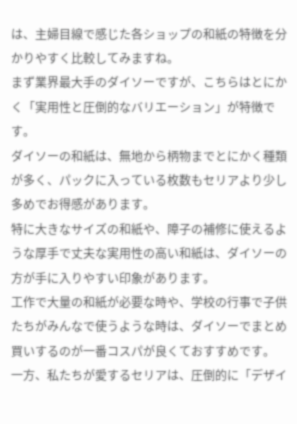は、主婦目線で感じた各ショップの和紙の特徴を分かりやすく比較してみますね。
まず業界最大手のダイソーですが、こちらはとにかく「実用性と圧倒的なバリエーション」が特徴です。
ダイソーの和紙は、無地から柄物までとにかく種類が多く、パックに入っている枚数もセリアより少し多めでお得感があります。
特に大きなサイズの和紙や、障子の補修に使えるような厚手で丈夫な実用性の高い和紙は、ダイソーの方が手に入りやすい印象があります。
工作で大量の和紙が必要な時や、学校の行事で子供たちがみんなで使うような時は、ダイソーでまとめ買いするのが一番コスパが良くておすすめです。
一方、私たちが愛するセリアは、圧倒的に「デザイ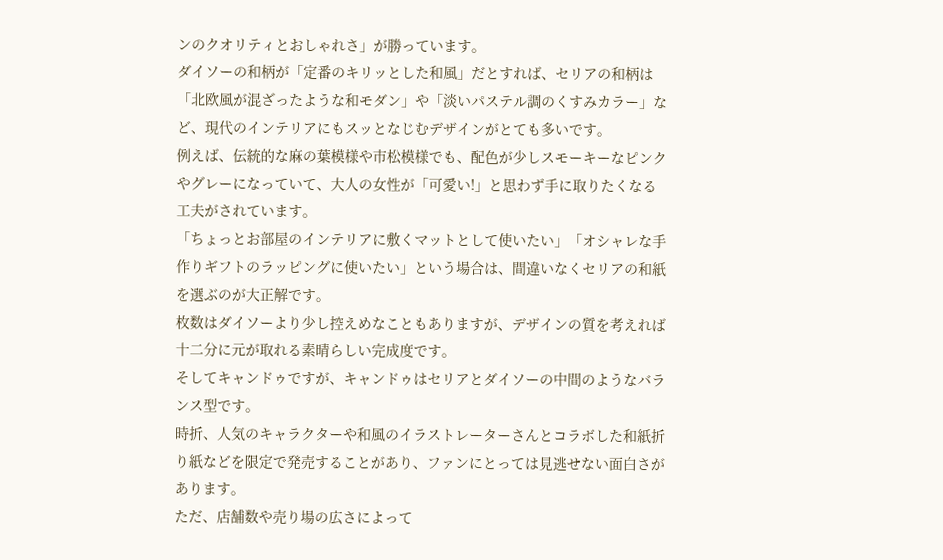ンのクオリティとおしゃれさ」が勝っています。
ダイソーの和柄が「定番のキリッとした和風」だとすれば、セリアの和柄は「北欧風が混ざったような和モダン」や「淡いパステル調のくすみカラー」など、現代のインテリアにもスッとなじむデザインがとても多いです。
例えば、伝統的な麻の葉模様や市松模様でも、配色が少しスモーキーなピンクやグレーになっていて、大人の女性が「可愛い!」と思わず手に取りたくなる工夫がされています。
「ちょっとお部屋のインテリアに敷くマットとして使いたい」「オシャレな手作りギフトのラッピングに使いたい」という場合は、間違いなくセリアの和紙を選ぶのが大正解です。
枚数はダイソーより少し控えめなこともありますが、デザインの質を考えれば十二分に元が取れる素晴らしい完成度です。
そしてキャンドゥですが、キャンドゥはセリアとダイソーの中間のようなバランス型です。
時折、人気のキャラクターや和風のイラストレーターさんとコラボした和紙折り紙などを限定で発売することがあり、ファンにとっては見逃せない面白さがあります。
ただ、店舗数や売り場の広さによって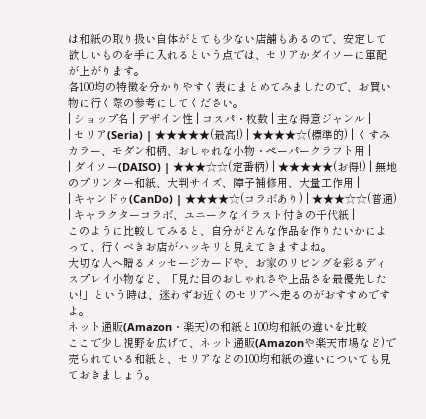は和紙の取り扱い自体がとても少ない店舗もあるので、安定して欲しいものを手に入れるという点では、セリアかダイソーに軍配が上がります。
各100均の特徴を分かりやすく表にまとめてみましたので、お買い物に行く際の参考にしてください。
| ショップ名 | デザイン性 | コスパ・枚数 | 主な得意ジャンル |
| セリア(Seria) | ★★★★★(最高!) | ★★★★☆(標準的) | くすみカラー、モダン和柄、おしゃれな小物・ペーパークラフト用 |
| ダイソー(DAISO) | ★★★☆☆(定番柄) | ★★★★★(お得!) | 無地のプリンター和紙、大判サイズ、障子補修用、大量工作用 |
| キャンドゥ(CanDo) | ★★★★☆(コラボあり) | ★★★☆☆(普通) | キャラクターコラボ、ユニークなイラスト付きの千代紙 |
このように比較してみると、自分がどんな作品を作りたいかによって、行くべきお店がハッキリと見えてきますよね。
大切な人へ贈るメッセージカードや、お家のリビングを彩るディスプレイ小物など、「見た目のおしゃれさや上品さを最優先したい!」という時は、迷わずお近くのセリアへ走るのがおすすめですよ。
ネット通販(Amazon・楽天)の和紙と100均和紙の違いを比較
ここで少し視野を広げて、ネット通販(Amazonや楽天市場など)で売られている和紙と、セリアなどの100均和紙の違いについても見ておきましょう。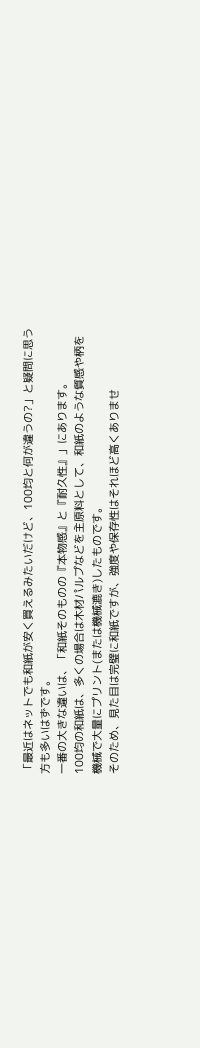「最近はネットでも和紙が安く買えるみたいだけど、100均と何が違うの?」と疑問に思う方も多いはずです。
一番の大きな違いは、「和紙そのものの『本物感』と『耐久性』」にあります。
100均の和紙は、多くの場合は木材パルプなどを主原料として、和紙のような質感や柄を機械で大量にプリント(または機械漉き)したものです。
そのため、見た目は完璧に和紙ですが、強度や保存性はそれほど高くありませ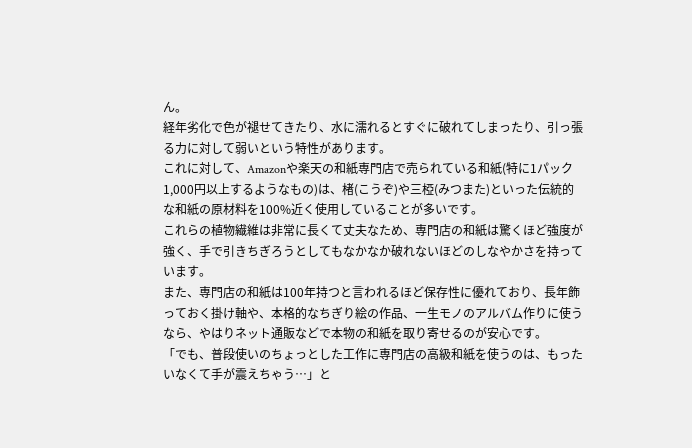ん。
経年劣化で色が褪せてきたり、水に濡れるとすぐに破れてしまったり、引っ張る力に対して弱いという特性があります。
これに対して、Amazonや楽天の和紙専門店で売られている和紙(特に1パック1,000円以上するようなもの)は、楮(こうぞ)や三椏(みつまた)といった伝統的な和紙の原材料を100%近く使用していることが多いです。
これらの植物繊維は非常に長くて丈夫なため、専門店の和紙は驚くほど強度が強く、手で引きちぎろうとしてもなかなか破れないほどのしなやかさを持っています。
また、専門店の和紙は100年持つと言われるほど保存性に優れており、長年飾っておく掛け軸や、本格的なちぎり絵の作品、一生モノのアルバム作りに使うなら、やはりネット通販などで本物の和紙を取り寄せるのが安心です。
「でも、普段使いのちょっとした工作に専門店の高級和紙を使うのは、もったいなくて手が震えちゃう…」と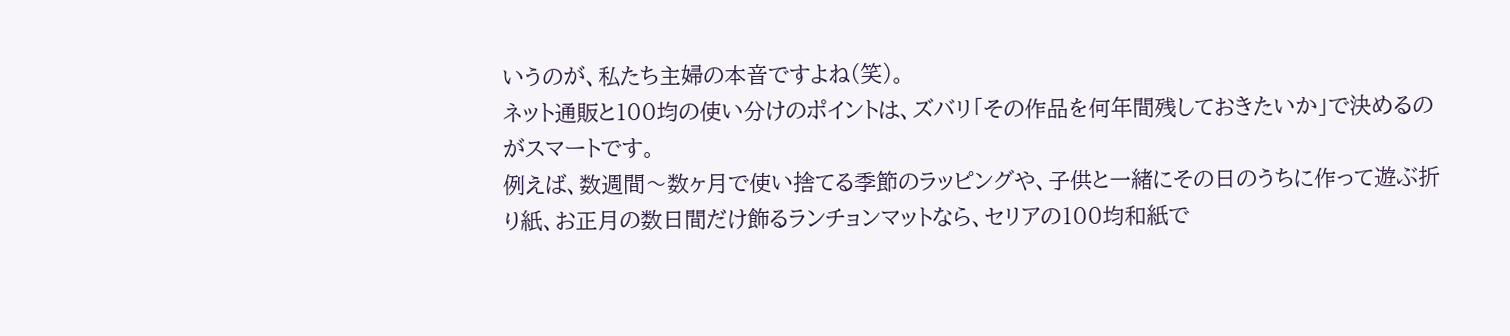いうのが、私たち主婦の本音ですよね(笑)。
ネット通販と100均の使い分けのポイントは、ズバリ「その作品を何年間残しておきたいか」で決めるのがスマートです。
例えば、数週間〜数ヶ月で使い捨てる季節のラッピングや、子供と一緒にその日のうちに作って遊ぶ折り紙、お正月の数日間だけ飾るランチョンマットなら、セリアの100均和紙で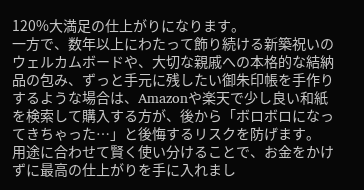120%大満足の仕上がりになります。
一方で、数年以上にわたって飾り続ける新築祝いのウェルカムボードや、大切な親戚への本格的な結納品の包み、ずっと手元に残したい御朱印帳を手作りするような場合は、Amazonや楽天で少し良い和紙を検索して購入する方が、後から「ボロボロになってきちゃった…」と後悔するリスクを防げます。
用途に合わせて賢く使い分けることで、お金をかけずに最高の仕上がりを手に入れまし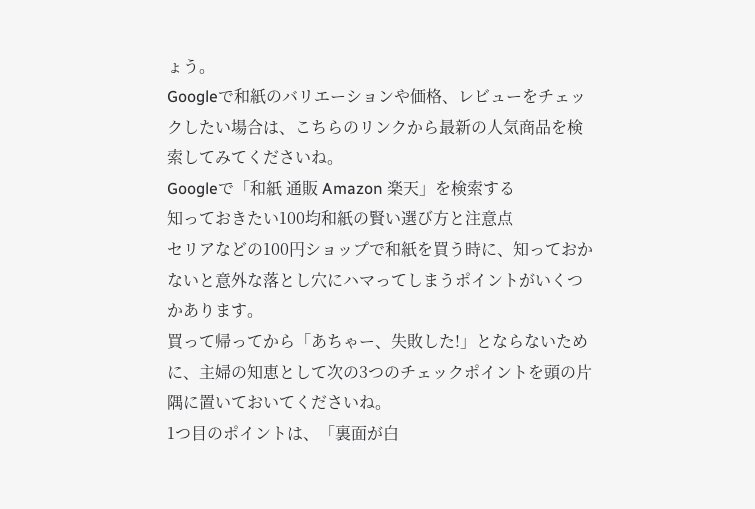ょう。
Googleで和紙のバリエーションや価格、レビューをチェックしたい場合は、こちらのリンクから最新の人気商品を検索してみてくださいね。
Googleで「和紙 通販 Amazon 楽天」を検索する
知っておきたい100均和紙の賢い選び方と注意点
セリアなどの100円ショップで和紙を買う時に、知っておかないと意外な落とし穴にハマってしまうポイントがいくつかあります。
買って帰ってから「あちゃー、失敗した!」とならないために、主婦の知恵として次の3つのチェックポイントを頭の片隅に置いておいてくださいね。
1つ目のポイントは、「裏面が白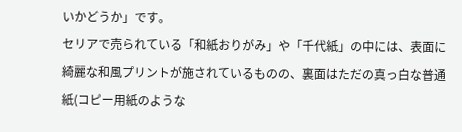いかどうか」です。
セリアで売られている「和紙おりがみ」や「千代紙」の中には、表面に綺麗な和風プリントが施されているものの、裏面はただの真っ白な普通紙(コピー用紙のような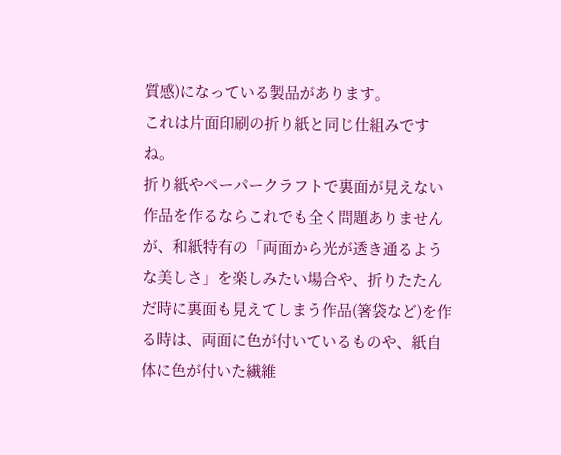質感)になっている製品があります。
これは片面印刷の折り紙と同じ仕組みですね。
折り紙やペーパークラフトで裏面が見えない作品を作るならこれでも全く問題ありませんが、和紙特有の「両面から光が透き通るような美しさ」を楽しみたい場合や、折りたたんだ時に裏面も見えてしまう作品(箸袋など)を作る時は、両面に色が付いているものや、紙自体に色が付いた繊維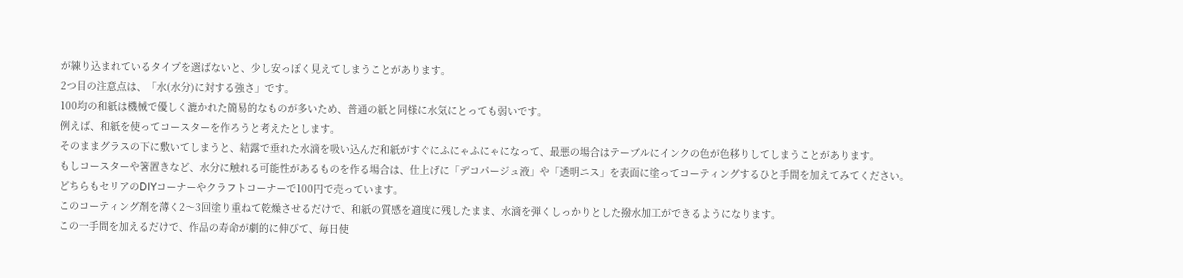が練り込まれているタイプを選ばないと、少し安っぽく見えてしまうことがあります。
2つ目の注意点は、「水(水分)に対する強さ」です。
100均の和紙は機械で優しく漉かれた簡易的なものが多いため、普通の紙と同様に水気にとっても弱いです。
例えば、和紙を使ってコースターを作ろうと考えたとします。
そのままグラスの下に敷いてしまうと、結露で垂れた水滴を吸い込んだ和紙がすぐにふにゃふにゃになって、最悪の場合はテーブルにインクの色が色移りしてしまうことがあります。
もしコースターや箸置きなど、水分に触れる可能性があるものを作る場合は、仕上げに「デコパージュ液」や「透明ニス」を表面に塗ってコーティングするひと手間を加えてみてください。
どちらもセリアのDIYコーナーやクラフトコーナーで100円で売っています。
このコーティング剤を薄く2〜3回塗り重ねて乾燥させるだけで、和紙の質感を適度に残したまま、水滴を弾くしっかりとした撥水加工ができるようになります。
この一手間を加えるだけで、作品の寿命が劇的に伸びて、毎日使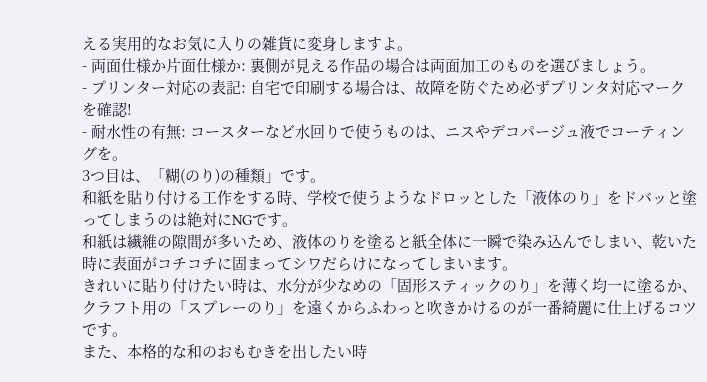える実用的なお気に入りの雑貨に変身しますよ。
- 両面仕様か片面仕様か: 裏側が見える作品の場合は両面加工のものを選びましょう。
- プリンター対応の表記: 自宅で印刷する場合は、故障を防ぐため必ずプリンタ対応マークを確認!
- 耐水性の有無: コースターなど水回りで使うものは、ニスやデコパージュ液でコーティングを。
3つ目は、「糊(のり)の種類」です。
和紙を貼り付ける工作をする時、学校で使うようなドロッとした「液体のり」をドバッと塗ってしまうのは絶対にNGです。
和紙は繊維の隙間が多いため、液体のりを塗ると紙全体に一瞬で染み込んでしまい、乾いた時に表面がコチコチに固まってシワだらけになってしまいます。
きれいに貼り付けたい時は、水分が少なめの「固形スティックのり」を薄く均一に塗るか、クラフト用の「スプレーのり」を遠くからふわっと吹きかけるのが一番綺麗に仕上げるコツです。
また、本格的な和のおもむきを出したい時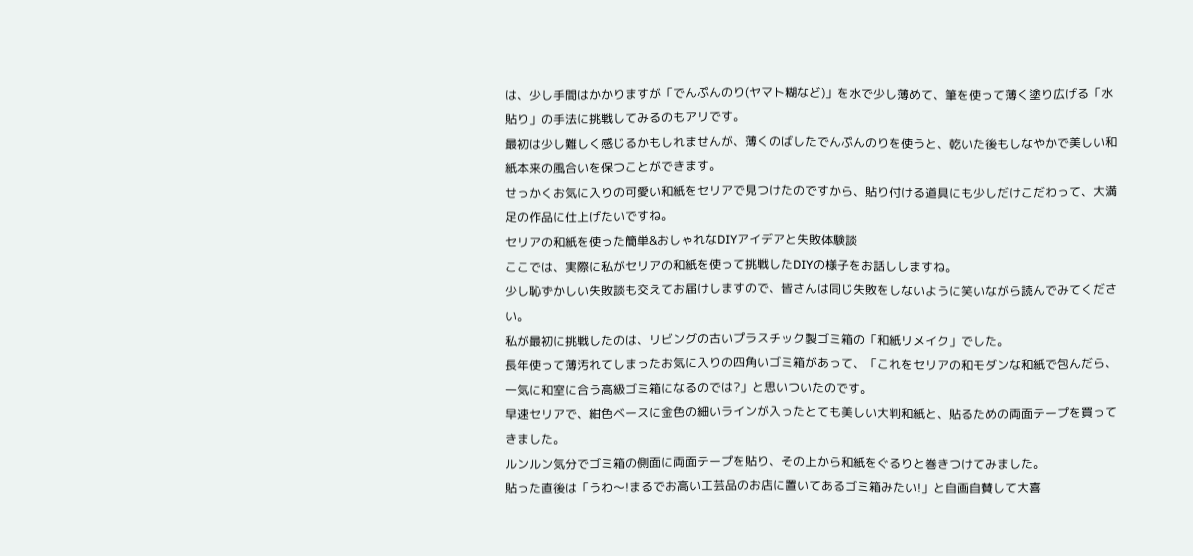は、少し手間はかかりますが「でんぷんのり(ヤマト糊など)」を水で少し薄めて、筆を使って薄く塗り広げる「水貼り」の手法に挑戦してみるのもアリです。
最初は少し難しく感じるかもしれませんが、薄くのばしたでんぷんのりを使うと、乾いた後もしなやかで美しい和紙本来の風合いを保つことができます。
せっかくお気に入りの可愛い和紙をセリアで見つけたのですから、貼り付ける道具にも少しだけこだわって、大満足の作品に仕上げたいですね。
セリアの和紙を使った簡単&おしゃれなDIYアイデアと失敗体験談
ここでは、実際に私がセリアの和紙を使って挑戦したDIYの様子をお話ししますね。
少し恥ずかしい失敗談も交えてお届けしますので、皆さんは同じ失敗をしないように笑いながら読んでみてください。
私が最初に挑戦したのは、リビングの古いプラスチック製ゴミ箱の「和紙リメイク」でした。
長年使って薄汚れてしまったお気に入りの四角いゴミ箱があって、「これをセリアの和モダンな和紙で包んだら、一気に和室に合う高級ゴミ箱になるのでは?」と思いついたのです。
早速セリアで、紺色ベースに金色の細いラインが入ったとても美しい大判和紙と、貼るための両面テープを買ってきました。
ルンルン気分でゴミ箱の側面に両面テープを貼り、その上から和紙をぐるりと巻きつけてみました。
貼った直後は「うわ〜!まるでお高い工芸品のお店に置いてあるゴミ箱みたい!」と自画自賛して大喜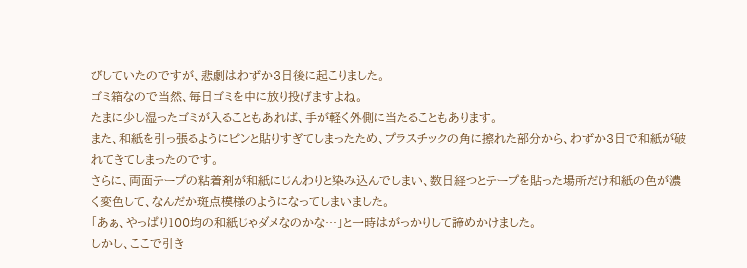びしていたのですが、悲劇はわずか3日後に起こりました。
ゴミ箱なので当然、毎日ゴミを中に放り投げますよね。
たまに少し湿ったゴミが入ることもあれば、手が軽く外側に当たることもあります。
また、和紙を引っ張るようにピンと貼りすぎてしまったため、プラスチックの角に擦れた部分から、わずか3日で和紙が破れてきてしまったのです。
さらに、両面テープの粘着剤が和紙にじんわりと染み込んでしまい、数日経つとテープを貼った場所だけ和紙の色が濃く変色して、なんだか斑点模様のようになってしまいました。
「あぁ、やっぱり100均の和紙じゃダメなのかな…」と一時はがっかりして諦めかけました。
しかし、ここで引き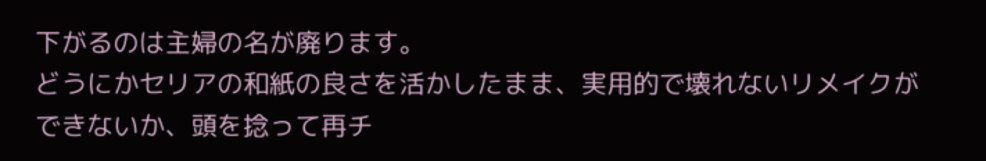下がるのは主婦の名が廃ります。
どうにかセリアの和紙の良さを活かしたまま、実用的で壊れないリメイクができないか、頭を捻って再チ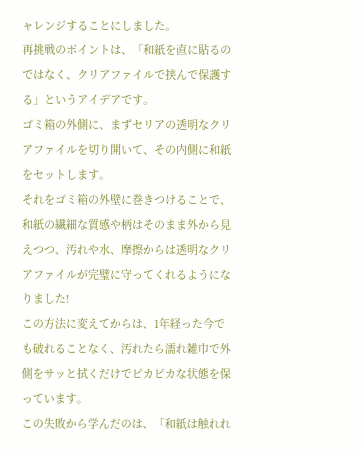ャレンジすることにしました。
再挑戦のポイントは、「和紙を直に貼るのではなく、クリアファイルで挟んで保護する」というアイデアです。
ゴミ箱の外側に、まずセリアの透明なクリアファイルを切り開いて、その内側に和紙をセットします。
それをゴミ箱の外壁に巻きつけることで、和紙の繊細な質感や柄はそのまま外から見えつつ、汚れや水、摩擦からは透明なクリアファイルが完璧に守ってくれるようになりました!
この方法に変えてからは、1年経った今でも破れることなく、汚れたら濡れ雑巾で外側をサッと拭くだけでピカピカな状態を保っています。
この失敗から学んだのは、「和紙は触れれ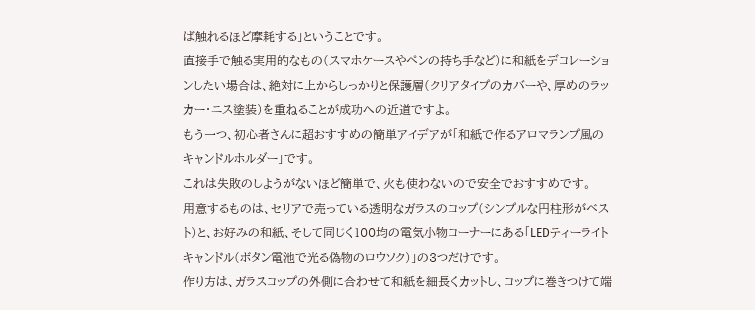ば触れるほど摩耗する」ということです。
直接手で触る実用的なもの(スマホケースやペンの持ち手など)に和紙をデコレーションしたい場合は、絶対に上からしっかりと保護層(クリアタイプのカバーや、厚めのラッカー・ニス塗装)を重ねることが成功への近道ですよ。
もう一つ、初心者さんに超おすすめの簡単アイデアが「和紙で作るアロマランプ風のキャンドルホルダー」です。
これは失敗のしようがないほど簡単で、火も使わないので安全でおすすめです。
用意するものは、セリアで売っている透明なガラスのコップ(シンプルな円柱形がベスト)と、お好みの和紙、そして同じく100均の電気小物コーナーにある「LEDティーライトキャンドル(ボタン電池で光る偽物のロウソク)」の3つだけです。
作り方は、ガラスコップの外側に合わせて和紙を細長くカットし、コップに巻きつけて端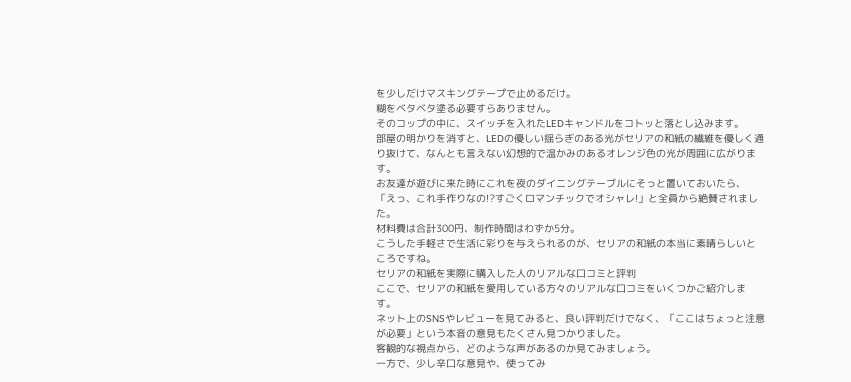を少しだけマスキングテープで止めるだけ。
糊をベタベタ塗る必要すらありません。
そのコップの中に、スイッチを入れたLEDキャンドルをコトッと落とし込みます。
部屋の明かりを消すと、LEDの優しい揺らぎのある光がセリアの和紙の繊維を優しく通り抜けて、なんとも言えない幻想的で温かみのあるオレンジ色の光が周囲に広がります。
お友達が遊びに来た時にこれを夜のダイニングテーブルにそっと置いておいたら、「えっ、これ手作りなの!?すごくロマンチックでオシャレ!」と全員から絶賛されました。
材料費は合計300円、制作時間はわずか5分。
こうした手軽さで生活に彩りを与えられるのが、セリアの和紙の本当に素晴らしいところですね。
セリアの和紙を実際に購入した人のリアルな口コミと評判
ここで、セリアの和紙を愛用している方々のリアルな口コミをいくつかご紹介します。
ネット上のSNSやレビューを見てみると、良い評判だけでなく、「ここはちょっと注意が必要」という本音の意見もたくさん見つかりました。
客観的な視点から、どのような声があるのか見てみましょう。
一方で、少し辛口な意見や、使ってみ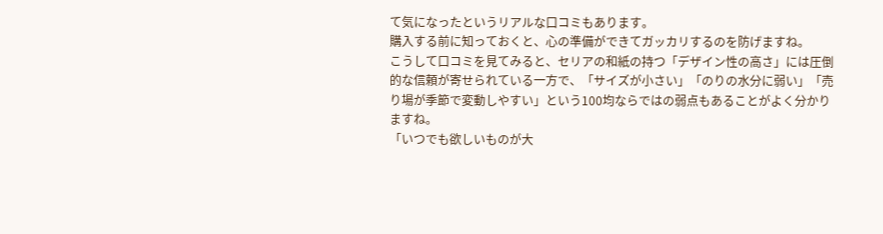て気になったというリアルな口コミもあります。
購入する前に知っておくと、心の準備ができてガッカリするのを防げますね。
こうして口コミを見てみると、セリアの和紙の持つ「デザイン性の高さ」には圧倒的な信頼が寄せられている一方で、「サイズが小さい」「のりの水分に弱い」「売り場が季節で変動しやすい」という100均ならではの弱点もあることがよく分かりますね。
「いつでも欲しいものが大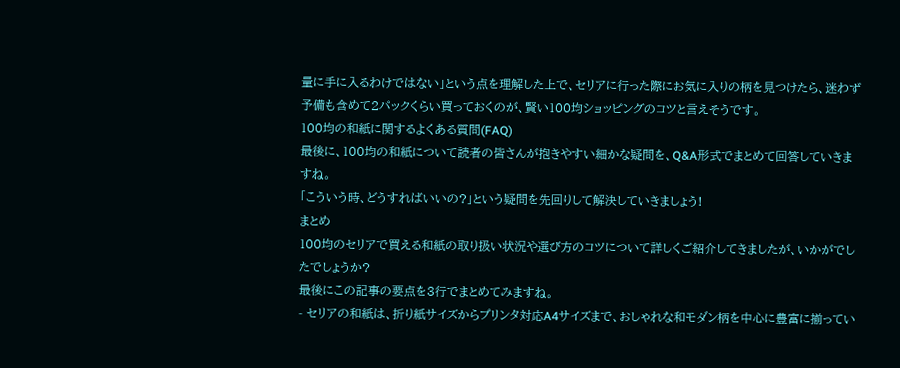量に手に入るわけではない」という点を理解した上で、セリアに行った際にお気に入りの柄を見つけたら、迷わず予備も含めて2パックくらい買っておくのが、賢い100均ショッピングのコツと言えそうです。
100均の和紙に関するよくある質問(FAQ)
最後に、100均の和紙について読者の皆さんが抱きやすい細かな疑問を、Q&A形式でまとめて回答していきますね。
「こういう時、どうすればいいの?」という疑問を先回りして解決していきましょう!
まとめ
100均のセリアで買える和紙の取り扱い状況や選び方のコツについて詳しくご紹介してきましたが、いかがでしたでしょうか?
最後にこの記事の要点を3行でまとめてみますね。
- セリアの和紙は、折り紙サイズからプリンタ対応A4サイズまで、おしゃれな和モダン柄を中心に豊富に揃ってい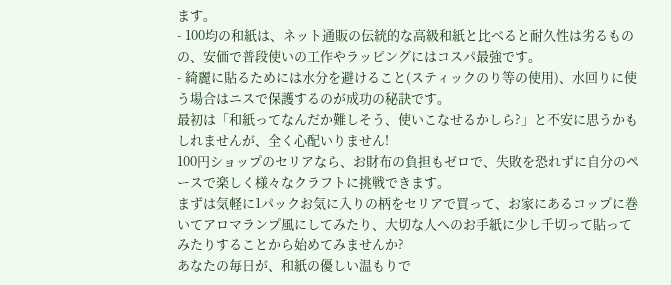ます。
- 100均の和紙は、ネット通販の伝統的な高級和紙と比べると耐久性は劣るものの、安価で普段使いの工作やラッピングにはコスパ最強です。
- 綺麗に貼るためには水分を避けること(スティックのり等の使用)、水回りに使う場合はニスで保護するのが成功の秘訣です。
最初は「和紙ってなんだか難しそう、使いこなせるかしら?」と不安に思うかもしれませんが、全く心配いりません!
100円ショップのセリアなら、お財布の負担もゼロで、失敗を恐れずに自分のペースで楽しく様々なクラフトに挑戦できます。
まずは気軽に1パックお気に入りの柄をセリアで買って、お家にあるコップに巻いてアロマランプ風にしてみたり、大切な人へのお手紙に少し千切って貼ってみたりすることから始めてみませんか?
あなたの毎日が、和紙の優しい温もりで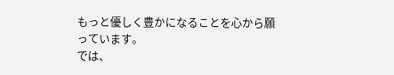もっと優しく豊かになることを心から願っています。
では、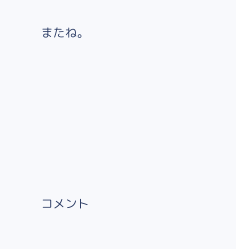またね。












コメント